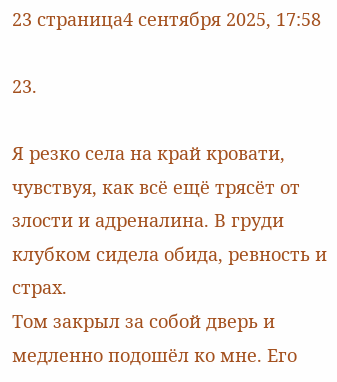23 страница4 сентября 2025, 17:58

23.

Я резко села на край кровати, чувствуя, как всё ещё трясёт от злости и адреналина. В груди клубком сидела обида, ревность и страх.
Том закрыл за собой дверь и медленно подошёл ко мне. Его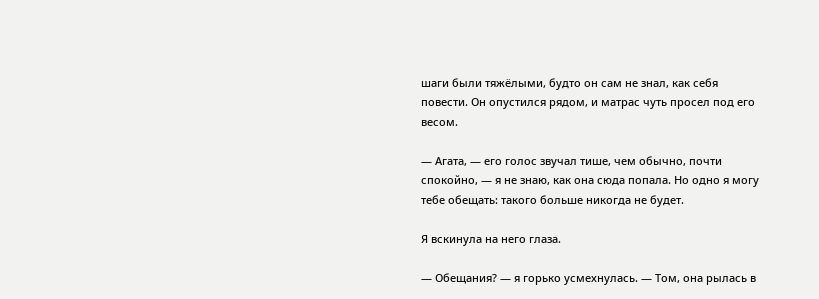шаги были тяжёлыми, будто он сам не знал, как себя повести. Он опустился рядом, и матрас чуть просел под его весом.

— Агата, — его голос звучал тише, чем обычно, почти спокойно, — я не знаю, как она сюда попала. Но одно я могу тебе обещать: такого больше никогда не будет.

Я вскинула на него глаза.

— Обещания? — я горько усмехнулась. — Том, она рылась в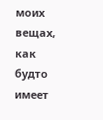моих вещах, как будто имеет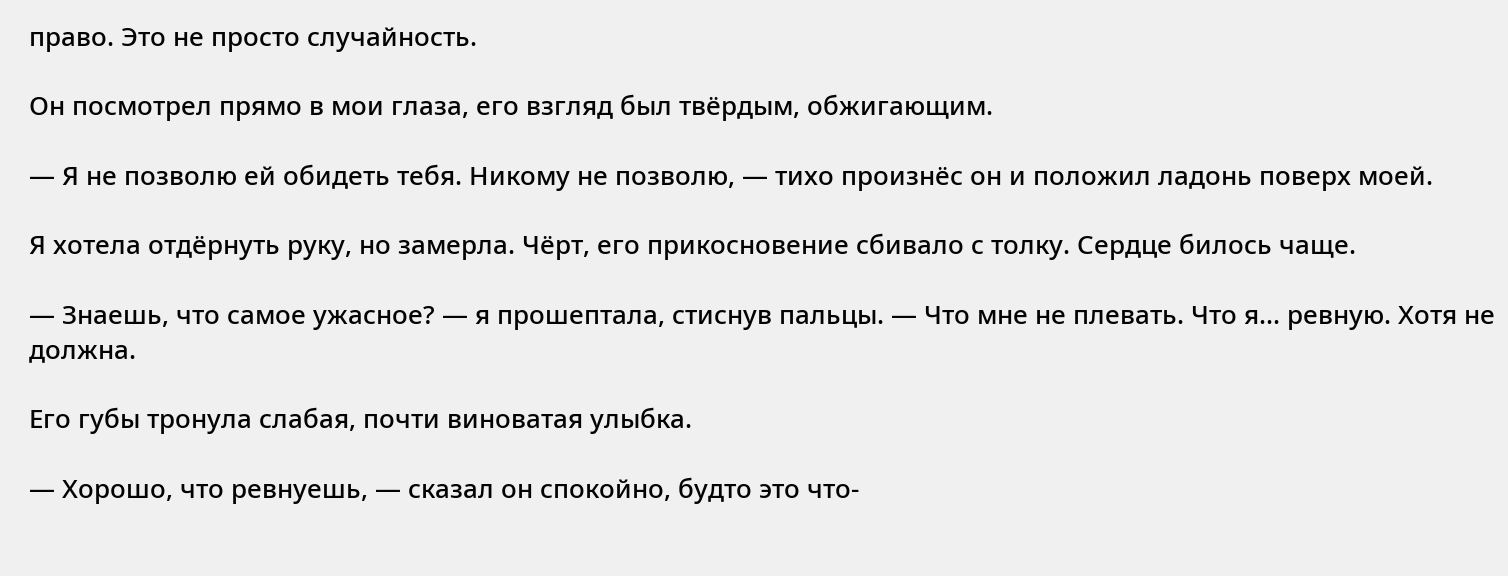право. Это не просто случайность.

Он посмотрел прямо в мои глаза, его взгляд был твёрдым, обжигающим.

— Я не позволю ей обидеть тебя. Никому не позволю, — тихо произнёс он и положил ладонь поверх моей.

Я хотела отдёрнуть руку, но замерла. Чёрт, его прикосновение сбивало с толку. Сердце билось чаще.

— Знаешь, что самое ужасное? — я прошептала, стиснув пальцы. — Что мне не плевать. Что я... ревную. Хотя не должна.

Его губы тронула слабая, почти виноватая улыбка.

— Хорошо, что ревнуешь, — сказал он спокойно, будто это что-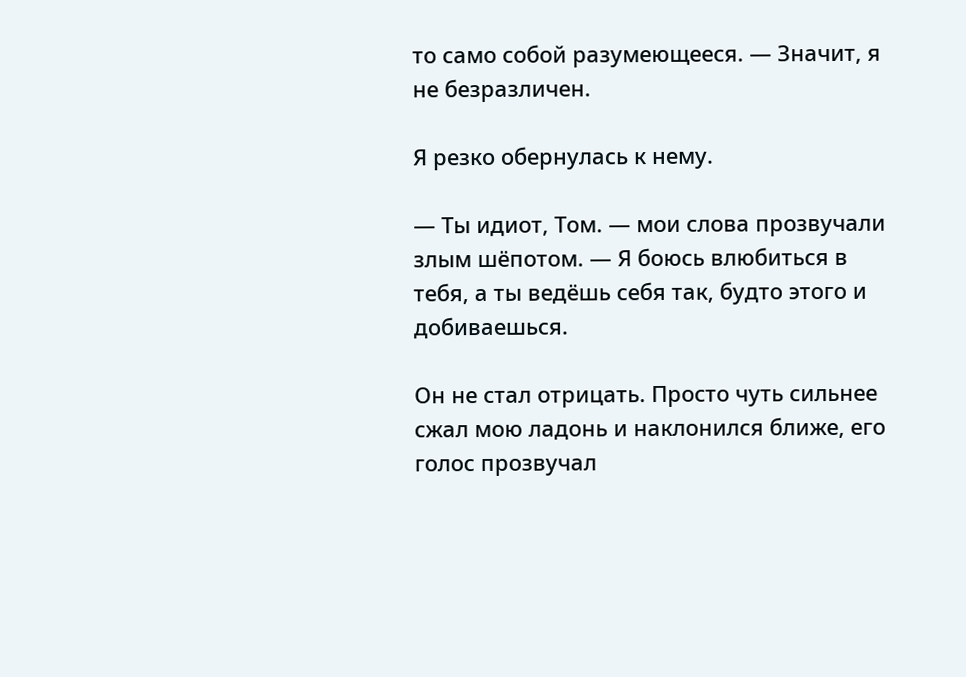то само собой разумеющееся. — Значит, я не безразличен.

Я резко обернулась к нему.

— Ты идиот, Том. — мои слова прозвучали злым шёпотом. — Я боюсь влюбиться в тебя, а ты ведёшь себя так, будто этого и добиваешься.

Он не стал отрицать. Просто чуть сильнее сжал мою ладонь и наклонился ближе, его голос прозвучал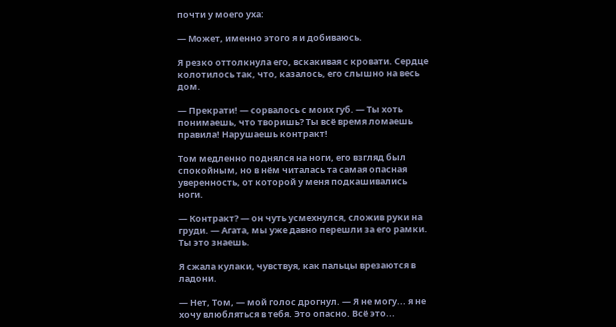почти у моего уха:

— Может, именно этого я и добиваюсь.

Я резко оттолкнула его, вскакивая с кровати. Сердце колотилось так, что, казалось, его слышно на весь дом.

— Прекрати! — сорвалось с моих губ. — Ты хоть понимаешь, что творишь? Ты всё время ломаешь правила! Нарушаешь контракт!

Том медленно поднялся на ноги, его взгляд был спокойным, но в нём читалась та самая опасная уверенность, от которой у меня подкашивались ноги.

— Контракт? — он чуть усмехнулся, сложив руки на груди. — Агата, мы уже давно перешли за его рамки. Ты это знаешь.

Я сжала кулаки, чувствуя, как пальцы врезаются в ладони.

— Нет, Том, — мой голос дрогнул. — Я не могу... я не хочу влюбляться в тебя. Это опасно. Всё это...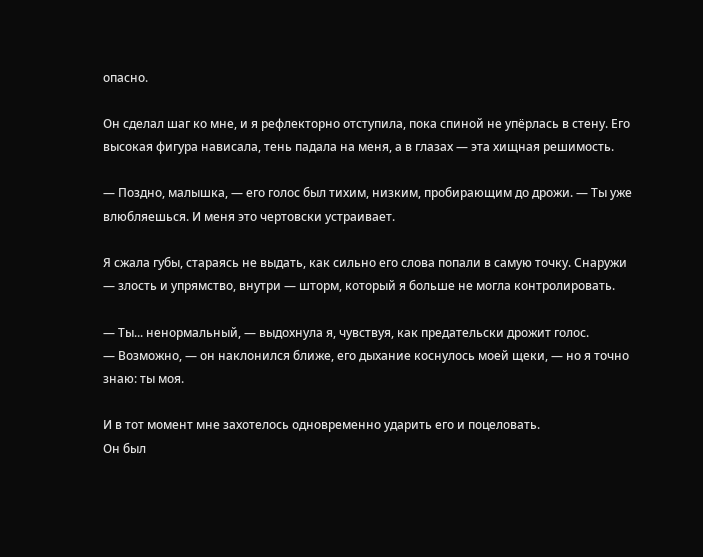опасно.

Он сделал шаг ко мне, и я рефлекторно отступила, пока спиной не упёрлась в стену. Его высокая фигура нависала, тень падала на меня, а в глазах — эта хищная решимость.

— Поздно, малышка, — его голос был тихим, низким, пробирающим до дрожи. — Ты уже влюбляешься. И меня это чертовски устраивает.

Я сжала губы, стараясь не выдать, как сильно его слова попали в самую точку. Снаружи — злость и упрямство, внутри — шторм, который я больше не могла контролировать.

— Ты... ненормальный, — выдохнула я, чувствуя, как предательски дрожит голос.
— Возможно, — он наклонился ближе, его дыхание коснулось моей щеки, — но я точно знаю: ты моя.

И в тот момент мне захотелось одновременно ударить его и поцеловать.
Он был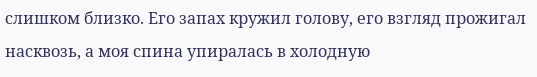слишком близко. Его запах кружил голову, его взгляд прожигал насквозь, а моя спина упиралась в холодную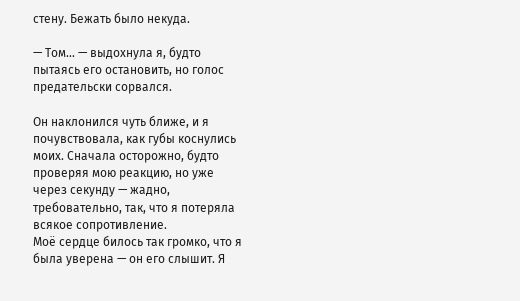стену. Бежать было некуда.

— Том... — выдохнула я, будто пытаясь его остановить, но голос предательски сорвался.

Он наклонился чуть ближе, и я почувствовала, как губы коснулись моих. Сначала осторожно, будто проверяя мою реакцию, но уже через секунду — жадно, требовательно, так, что я потеряла всякое сопротивление.
Моё сердце билось так громко, что я была уверена — он его слышит. Я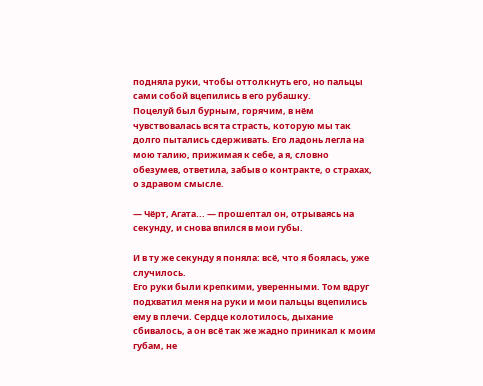подняла руки, чтобы оттолкнуть его, но пальцы сами собой вцепились в его рубашку.
Поцелуй был бурным, горячим, в нём чувствовалась вся та страсть, которую мы так долго пытались сдерживать. Его ладонь легла на мою талию, прижимая к себе, а я, словно обезумев, ответила, забыв о контракте, о страхах, о здравом смысле.

— Чёрт, Агата... — прошептал он, отрываясь на секунду, и снова впился в мои губы.

И в ту же секунду я поняла: всё, что я боялась, уже случилось.
Его руки были крепкими, уверенными. Том вдруг подхватил меня на руки и мои пальцы вцепились ему в плечи. Сердце колотилось, дыхание сбивалось, а он всё так же жадно приникал к моим губам, не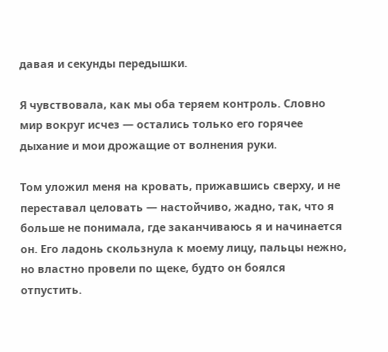давая и секунды передышки.

Я чувствовала, как мы оба теряем контроль. Словно мир вокруг исчез — остались только его горячее дыхание и мои дрожащие от волнения руки.

Том уложил меня на кровать, прижавшись сверху, и не переставал целовать — настойчиво, жадно, так, что я больше не понимала, где заканчиваюсь я и начинается он. Его ладонь скользнула к моему лицу, пальцы нежно, но властно провели по щеке, будто он боялся отпустить.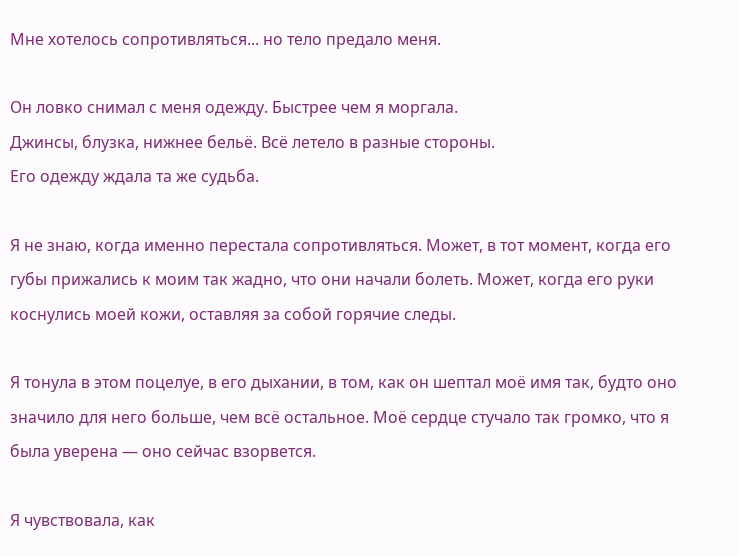Мне хотелось сопротивляться... но тело предало меня.

Он ловко снимал с меня одежду. Быстрее чем я моргала.
Джинсы, блузка, нижнее бельё. Всё летело в разные стороны.
Его одежду ждала та же судьба.

Я не знаю, когда именно перестала сопротивляться. Может, в тот момент, когда его губы прижались к моим так жадно, что они начали болеть. Может, когда его руки коснулись моей кожи, оставляя за собой горячие следы.

Я тонула в этом поцелуе, в его дыхании, в том, как он шептал моё имя так, будто оно значило для него больше, чем всё остальное. Моё сердце стучало так громко, что я была уверена — оно сейчас взорвется.

Я чувствовала, как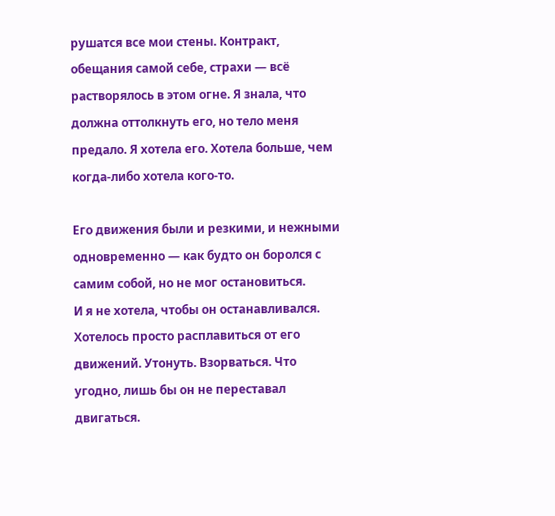рушатся все мои стены. Контракт, обещания самой себе, страхи — всё растворялось в этом огне. Я знала, что должна оттолкнуть его, но тело меня предало. Я хотела его. Хотела больше, чем когда-либо хотела кого-то.

Его движения были и резкими, и нежными одновременно — как будто он боролся с самим собой, но не мог остановиться.
И я не хотела, чтобы он останавливался.
Хотелось просто расплавиться от его движений. Утонуть. Взорваться. Что угодно, лишь бы он не переставал двигаться.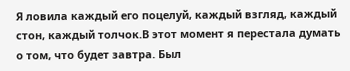Я ловила каждый его поцелуй, каждый взгляд, каждый стон, каждый толчок.В этот момент я перестала думать о том, что будет завтра. Был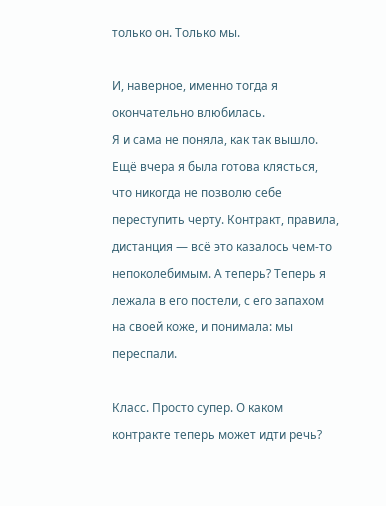только он. Только мы.

И, наверное, именно тогда я окончательно влюбилась.
Я и сама не поняла, как так вышло. Ещё вчера я была готова клясться, что никогда не позволю себе переступить черту. Контракт, правила, дистанция — всё это казалось чем-то непоколебимым. А теперь? Теперь я лежала в его постели, с его запахом на своей коже, и понимала: мы переспали.

Класс. Просто супер. О каком контракте теперь может идти речь?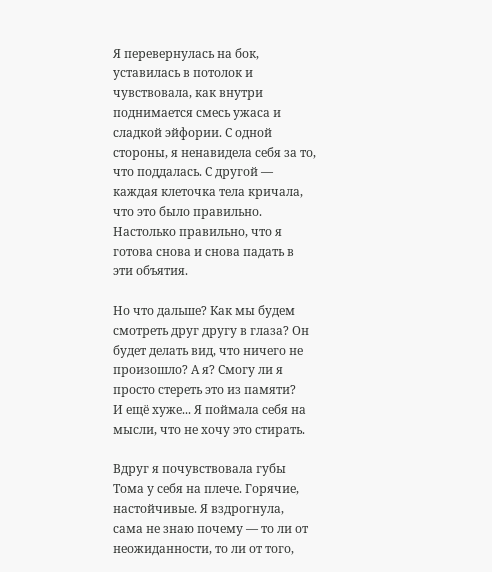Я перевернулась на бок, уставилась в потолок и чувствовала, как внутри поднимается смесь ужаса и сладкой эйфории. С одной стороны, я ненавидела себя за то, что поддалась. С другой — каждая клеточка тела кричала, что это было правильно. Настолько правильно, что я готова снова и снова падать в эти объятия.

Но что дальше? Как мы будем смотреть друг другу в глаза? Он будет делать вид, что ничего не произошло? А я? Смогу ли я просто стереть это из памяти?
И ещё хуже... Я поймала себя на мысли, что не хочу это стирать.

Вдруг я почувствовала губы Тома у себя на плече. Горячие, настойчивые. Я вздрогнула, сама не знаю почему — то ли от неожиданности, то ли от того,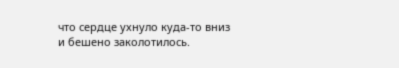что сердце ухнуло куда-то вниз и бешено заколотилось.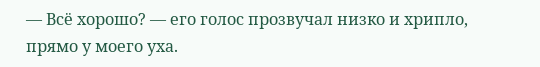— Всё хорошо? — его голос прозвучал низко и хрипло, прямо у моего уха.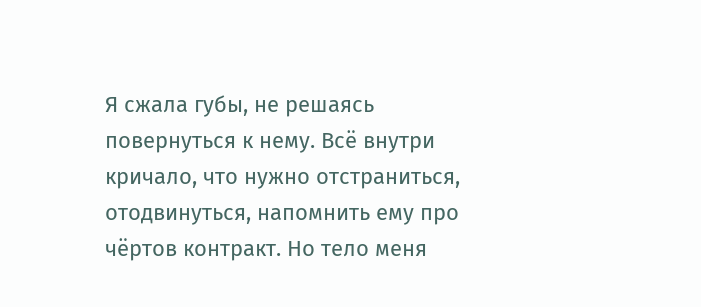Я сжала губы, не решаясь повернуться к нему. Всё внутри кричало, что нужно отстраниться, отодвинуться, напомнить ему про чёртов контракт. Но тело меня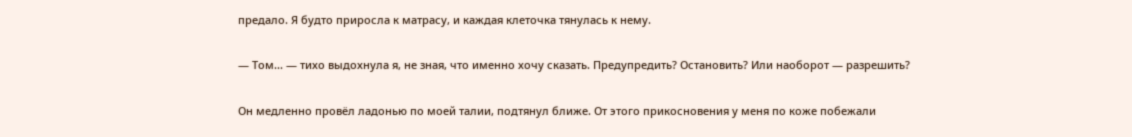предало. Я будто приросла к матрасу, и каждая клеточка тянулась к нему.

— Том... — тихо выдохнула я, не зная, что именно хочу сказать. Предупредить? Остановить? Или наоборот — разрешить?

Он медленно провёл ладонью по моей талии, подтянул ближе. От этого прикосновения у меня по коже побежали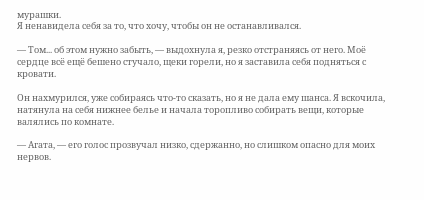мурашки.
Я ненавидела себя за то, что хочу, чтобы он не останавливался.

— Том... об этом нужно забыть, — выдохнула я, резко отстраняясь от него. Моё сердце всё ещё бешено стучало, щеки горели, но я заставила себя подняться с кровати.

Он нахмурился, уже собираясь что-то сказать, но я не дала ему шанса. Я вскочила, натянула на себя нижнее белье и начала торопливо собирать вещи, которые валялись по комнате.

— Агата, — его голос прозвучал низко, сдержанно, но слишком опасно для моих нервов.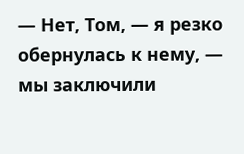— Нет, Том, — я резко обернулась к нему, — мы заключили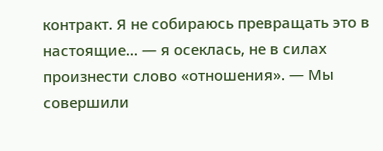контракт. Я не собираюсь превращать это в настоящие... — я осеклась, не в силах произнести слово «отношения». — Мы совершили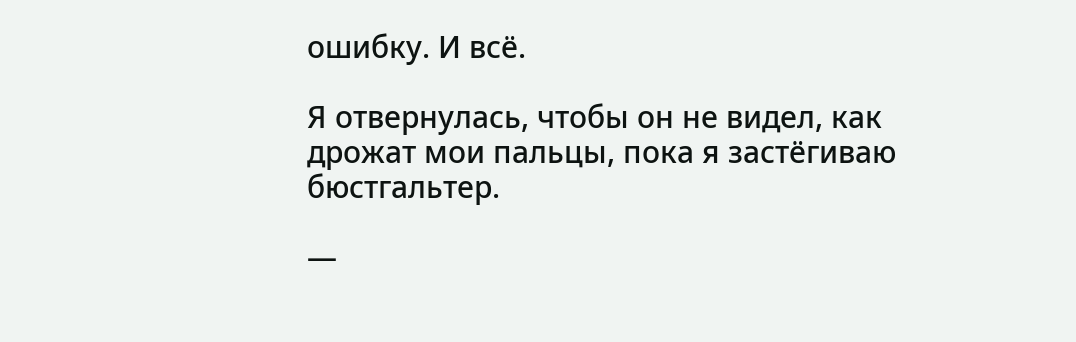ошибку. И всё.

Я отвернулась, чтобы он не видел, как дрожат мои пальцы, пока я застёгиваю бюстгальтер.

—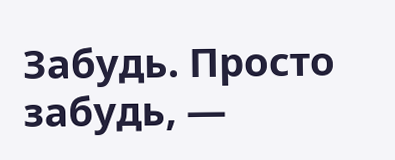Забудь. Просто забудь, —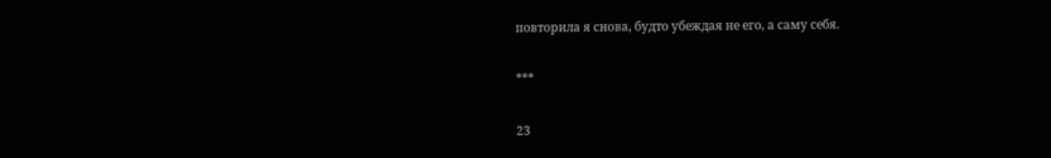повторила я снова, будто убеждая не его, а саму себя.

***

23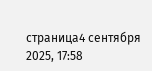страница4 сентября 2025, 17:58